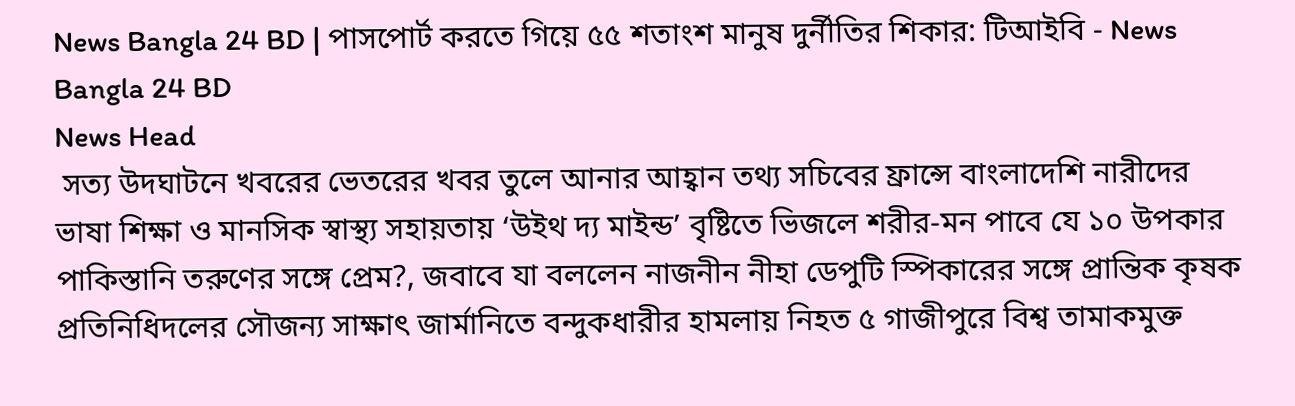News Bangla 24 BD | পাসপোর্ট করতে গিয়ে ৫৫ শতাংশ মানুষ দুর্নীতির শিকার: টিআইবি - News Bangla 24 BD
News Head
 সত্য উদঘাটনে খবরের ভেতরের খবর তুলে আনার আহ্বান তথ্য সচিবের ফ্রান্সে বাংলাদেশি নারীদের ভাষা শিক্ষা ও মানসিক স্বাস্থ্য সহায়তায় ‘উইথ দ্য মাইন্ড’ বৃষ্টিতে ভিজলে শরীর-মন পাবে যে ১০ উপকার পাকিস্তানি তরুণের সঙ্গে প্রেম?, জবাবে যা বললেন নাজনীন নীহা ডেপুটি স্পিকারের সঙ্গে প্রান্তিক কৃষক প্রতিনিধিদলের সৌজন্য সাক্ষাৎ জার্মানিতে বন্দুকধারীর হামলায় নিহত ৫ গাজীপুরে বিশ্ব তামাকমুক্ত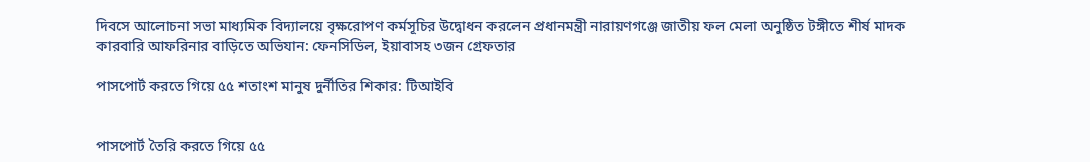দিবসে আলোচনা সভা মাধ্যমিক বিদ্যালয়ে বৃক্ষরোপণ কর্মসূচির উদ্বোধন করলেন প্রধানমন্ত্রী নারায়ণগঞ্জে জাতীয় ফল মেলা অনুষ্ঠিত টঙ্গীতে শীর্ষ মাদক কারবারি আফরিনার বাড়িতে অভিযান: ফেনসিডিল, ইয়াবাসহ ৩জন গ্রেফতার

পাসপোর্ট করতে গিয়ে ৫৫ শতাংশ মানুষ দুর্নীতির শিকার: টিআইবি


পাসপোর্ট তৈরি করতে গিয়ে ৫৫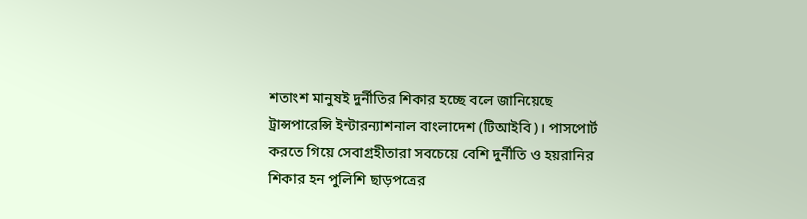শতাংশ মানুষই দুর্নীতির শিকার হচ্ছে বলে জানিয়েছে ট্রান্সপারেন্সি ইন্টারন্যাশনাল বাংলাদেশ (টিআইবি)। পাসপোর্ট করতে গিয়ে সেবাগ্রহীতারা সবচেয়ে বেশি দুর্নীতি ও হয়রানির শিকার হন পুলিশি ছাড়পত্রের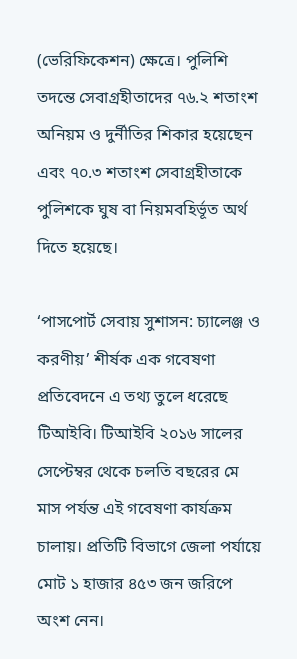(ভেরিফিকেশন) ক্ষেত্রে। পুলিশি তদন্তে সেবাগ্রহীতাদের ৭৬.২ শতাংশ অনিয়ম ও দুর্নীতির শিকার হয়েছেন এবং ৭০.৩ শতাংশ সেবাগ্রহীতাকে পুলিশকে ঘুষ বা নিয়মবহির্ভূত অর্থ দিতে হয়েছে।

‘পাসপোর্ট সেবায় সুশাসন: চ্যালেঞ্জ ও করণীয়’ শীর্ষক এক গবেষণা প্রতিবেদনে এ তথ্য তুলে ধরেছে টিআইবি। টিআইবি ২০১৬ সালের সেপ্টেম্বর থেকে চলতি বছরের মে মাস পর্যন্ত এই গবেষণা কার্যক্রম চালায়। প্রতিটি বিভাগে জেলা পর্যায়ে মোট ১ হাজার ৪৫৩ জন জরিপে অংশ নেন।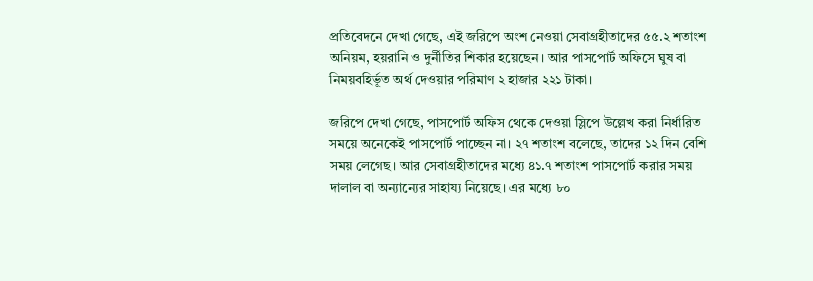প্রতিবেদনে দেখা গেছে, এই জরিপে অংশ নেওয়া সেবাগ্রহীতাদের ৫৫.২ শতাংশ অনিয়ম, হয়রানি ও দুর্নীতির শিকার হয়েছেন। আর পাসপোর্ট অফিসে ঘুষ বা নিময়বহির্ভূত অর্থ দেওয়ার পরিমাণ ২ হাজার ২২১ টাকা।

জরিপে দেখা গেছে, পাসপোর্ট অফিস থেকে দেওয়া স্লিপে উল্লেখ করা নির্ধারিত সময়ে অনেকেই পাসপোর্ট পাচ্ছেন না। ২৭ শতাংশ বলেছে, তাদের ১২ দিন বেশি সময় লেগেছ। আর সেবাগ্রহীতাদের মধ্যে ৪১.৭ শতাংশ পাসপোর্ট করার সময় দালাল বা অন্যান্যের সাহায্য নিয়েছে। এর মধ্যে ৮০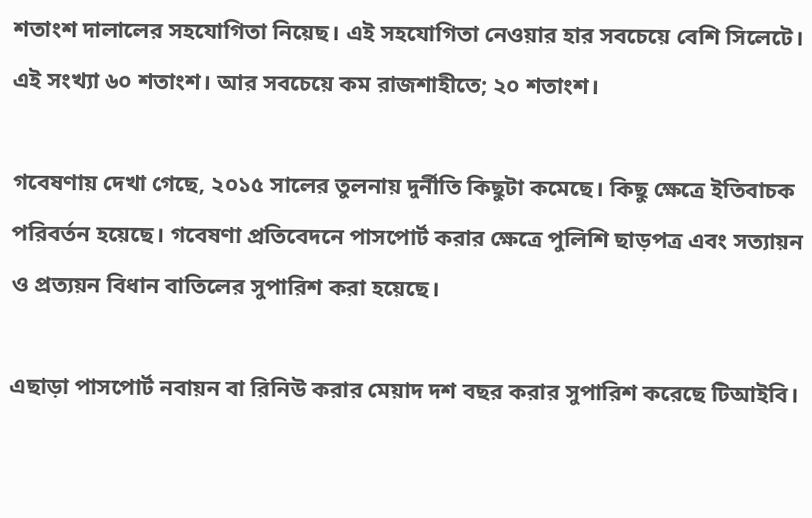শতাংশ দালালের সহযোগিতা নিয়েছ। এই সহযোগিতা নেওয়ার হার সবচেয়ে বেশি সিলেটে। এই সংখ্যা ৬০ শতাংশ। আর সবচেয়ে কম রাজশাহীতে; ২০ শতাংশ।

গবেষণায় দেখা গেছে, ২০১৫ সালের তুলনায় দুর্নীতি কিছুটা কমেছে। কিছু ক্ষেত্রে ইতিবাচক পরিবর্তন হয়েছে। গবেষণা প্রতিবেদনে পাসপোর্ট করার ক্ষেত্রে পুলিশি ছাড়পত্র এবং সত্যায়ন ও প্রত্যয়ন বিধান বাতিলের সুপারিশ করা হয়েছে।

এছাড়া পাসপোর্ট নবায়ন বা রিনিউ করার মেয়াদ দশ বছর করার সুপারিশ করেছে টিআইবি।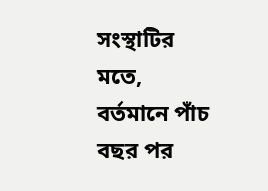সংস্থাটির মতে, বর্তমানে পাঁচ বছর পর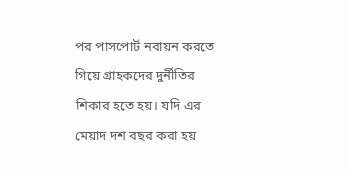পর পাসপোর্ট নবায়ন করতে গিয়ে গ্রাহকদের দুর্নীতির শিকার হতে হয়। যদি এর মেয়াদ দশ বছর করা হয়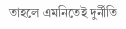তাহলে এমনিতেই দুর্নীতি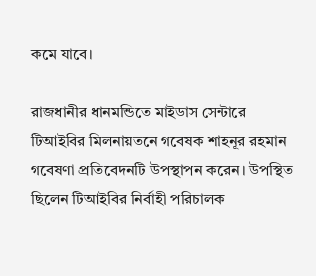কমে যাবে।

রাজধানীর ধানমন্ডিতে মাইডাস সেন্টারে টিআইবির মিলনায়তনে গবেষক শাহনূর রহমান গবেষণা প্রতিবেদনটি উপস্থাপন করেন। উপস্থিত ছিলেন টিআইবির নির্বাহী পরিচালক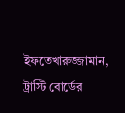ইফতেখারুজ্জামান, ট্রাস্টি বোর্ডের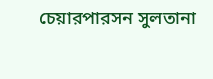চেয়ারপারসন সুলতানা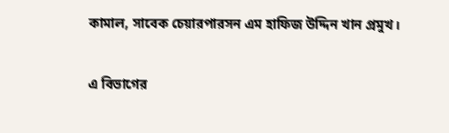কামাল, সাবেক চেয়ারপারসন এম হাফিজ উদ্দিন খান প্রমুখ।

এ বিভাগের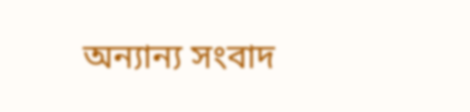অন্যান্য সংবাদ